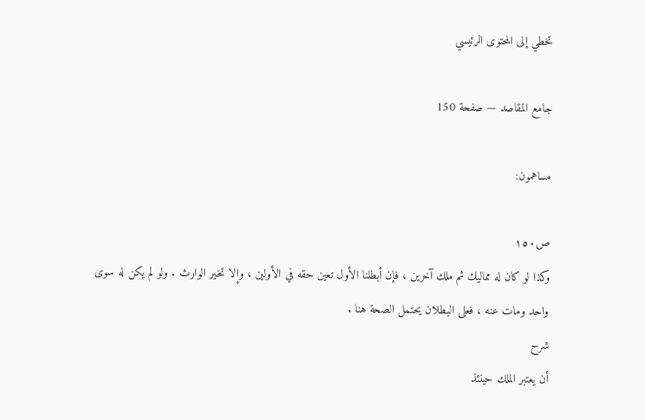تخطي إلى المحتوى الرئيسي

جامع المقاصد — صفحة 150

مساهمون:

ص١٥٠
وكذا لو كان له مماليك ثم ملك آخرين ، فإن أبطلنا الأول تعين حقه في الأولين ، وإلا تخير الوارث . ولو لم يكن له سوى واحد ومات عنه ، فعلى البطلان يحتمل الصحة هنا .
شرح
أن يعتبر الملك حينئذ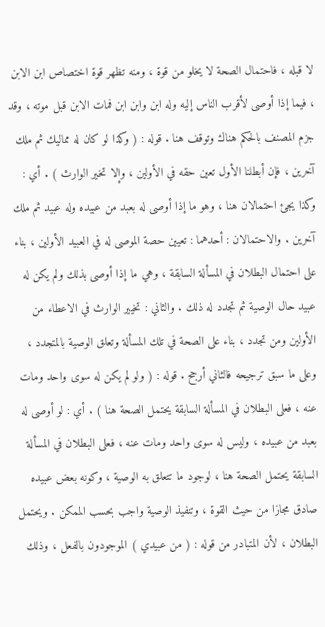لا قبله ، فاحتمال الصحة لا يخلو من قوة ، ومنه تظهر قوة اختصاص ابن الابن ، فيما إذا أوصى لأقرب الناس إليه وله ابن وابن ابن فمات الابن قبل موته ، وقد جزم المصنف بالحكم هناك وتوقف هنا . قوله : ( وكذا لو كان له مماليك ثم ملك آخرين ، فإن أبطلنا الأول تعين حقه في الأولين ، وإلا تخير الوارث ) . أي : وكذا يجئ احتمالان هنا ، وهو ما إذا أوصى له بعبد من عبيده وله عبيد ثم ملك آخرين . والاحتمالان : أحدهما : تعيين حصة الموصى له في العبيد الأولين ، بناء على احتمال البطلان في المسألة السابقة ، وهي ما إذا أوصى بذلك ولم يكن له عبيد حال الوصية ثم تجدد له ذلك . والثاني : تخيير الوارث في الاعطاء من الأولين ومن تجدد ، بناء على الصحة في تلك المسألة وتعلق الوصية بالمتجدد ، وعلى ما سبق ترجيحه فالثاني أرجح . قوله : ( ولو لم يكن له سوى واحد ومات عنه ، فعلى البطلان في المسألة السابقة يحتمل الصحة هنا ) . أي : لو أوصى له بعبد من عبيده ، وليس له سوى واحد ومات عنه ، فعلى البطلان في المسألة السابقة يحتمل الصحة هنا ، لوجود ما تتعلق به الوصية ، وكونه بعض عبيده صادق مجازا من حيث القوة ، وتنفيذ الوصية واجب بحسب الممكن . ويحتمل البطلان ، لأن المتبادر من قوله : ( من عبيدي ) الموجودون بالفعل ، وذلك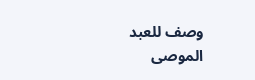وصف للعبد الموصى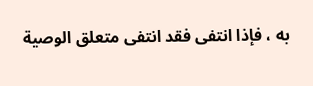به ، فإذا انتفى فقد انتفى متعلق الوصية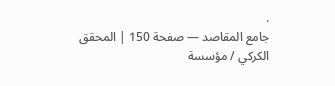.
جامع المقاصد — صفحة 150 | المحقق الكركي / مؤسسة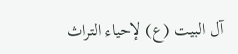آل البيت (ع) لإحياء التراث